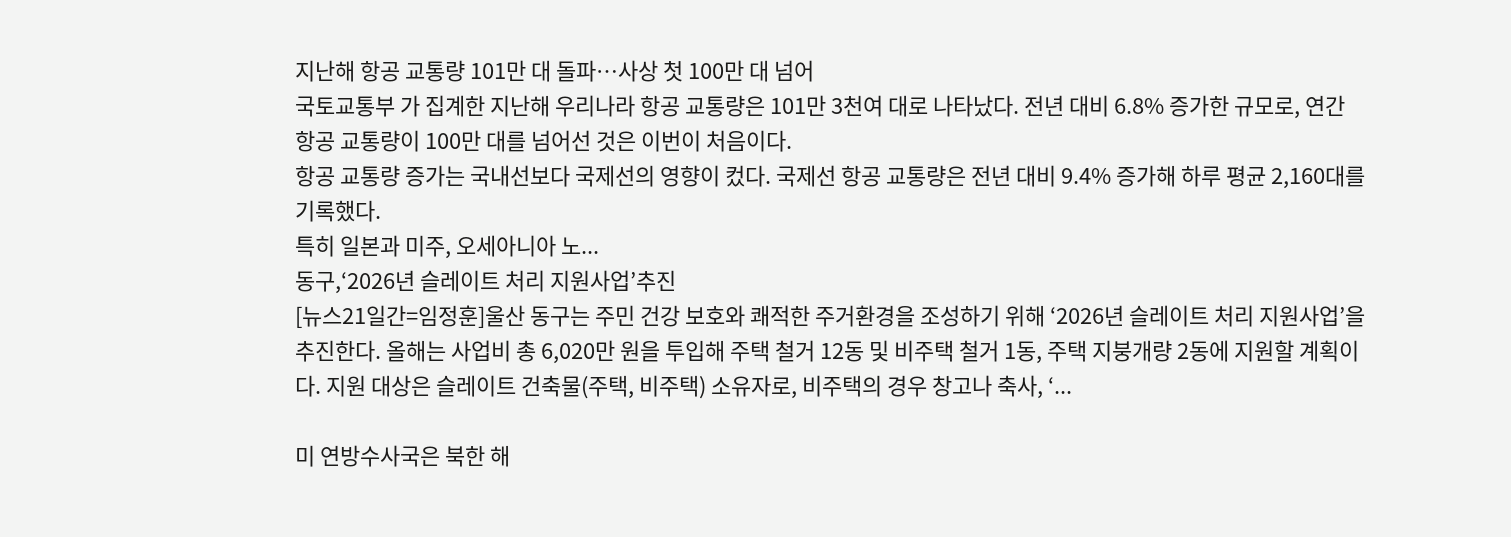지난해 항공 교통량 101만 대 돌파…사상 첫 100만 대 넘어
국토교통부 가 집계한 지난해 우리나라 항공 교통량은 101만 3천여 대로 나타났다. 전년 대비 6.8% 증가한 규모로, 연간 항공 교통량이 100만 대를 넘어선 것은 이번이 처음이다.
항공 교통량 증가는 국내선보다 국제선의 영향이 컸다. 국제선 항공 교통량은 전년 대비 9.4% 증가해 하루 평균 2,160대를 기록했다.
특히 일본과 미주, 오세아니아 노...
동구,‘2026년 슬레이트 처리 지원사업’추진
[뉴스21일간=임정훈]울산 동구는 주민 건강 보호와 쾌적한 주거환경을 조성하기 위해 ‘2026년 슬레이트 처리 지원사업’을 추진한다. 올해는 사업비 총 6,020만 원을 투입해 주택 철거 12동 및 비주택 철거 1동, 주택 지붕개량 2동에 지원할 계획이다. 지원 대상은 슬레이트 건축물(주택, 비주택) 소유자로, 비주택의 경우 창고나 축사, ‘...

미 연방수사국은 북한 해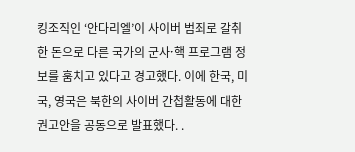킹조직인 ‘안다리엘’이 사이버 범죄로 갈취한 돈으로 다른 국가의 군사ˑ핵 프로그램 정보를 훔치고 있다고 경고했다. 이에 한국, 미국, 영국은 북한의 사이버 간첩활동에 대한 권고안을 공동으로 발표했다. .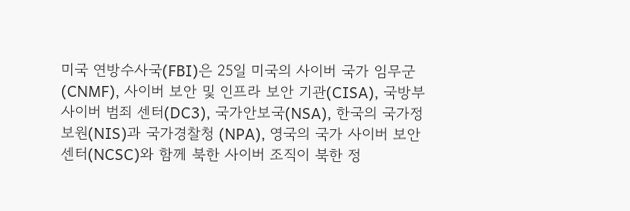미국 연방수사국(FBI)은 25일 미국의 사이버 국가 임무군(CNMF), 사이버 보안 및 인프라 보안 기관(CISA), 국방부 사이버 범죄 센터(DC3), 국가안보국(NSA), 한국의 국가정보원(NIS)과 국가경찰청 (NPA), 영국의 국가 사이버 보안 센터(NCSC)와 함께 북한 사이버 조직이 북한 정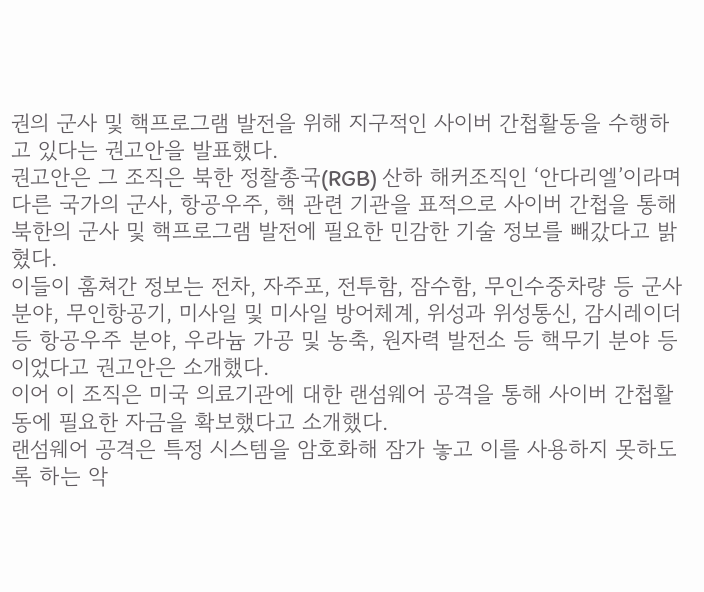권의 군사 및 핵프로그램 발전을 위해 지구적인 사이버 간첩활동을 수행하고 있다는 권고안을 발표했다.
권고안은 그 조직은 북한 정찰총국(RGB) 산하 해커조직인 ‘안다리엘’이라며 다른 국가의 군사, 항공우주, 핵 관련 기관을 표적으로 사이버 간첩을 통해 북한의 군사 및 핵프로그램 발전에 필요한 민감한 기술 정보를 빼갔다고 밝혔다.
이들이 훔쳐간 정보는 전차, 자주포, 전투함, 잠수함, 무인수중차량 등 군사분야, 무인항공기, 미사일 및 미사일 방어체계, 위성과 위성통신, 감시레이더 등 항공우주 분야, 우라늄 가공 및 농축, 원자력 발전소 등 핵무기 분야 등이었다고 권고안은 소개했다.
이어 이 조직은 미국 의료기관에 대한 랜섬웨어 공격을 통해 사이버 간첩활동에 필요한 자금을 확보했다고 소개했다.
랜섬웨어 공격은 특정 시스템을 암호화해 잠가 놓고 이를 사용하지 못하도록 하는 악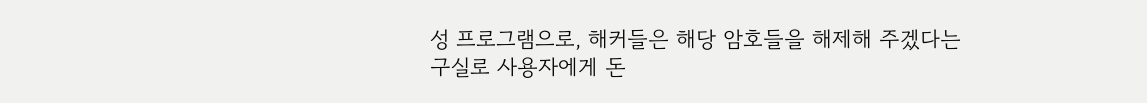성 프로그램으로, 해커들은 해당 암호들을 해제해 주겠다는 구실로 사용자에게 돈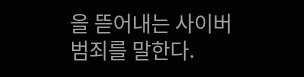을 뜯어내는 사이버 범죄를 말한다.